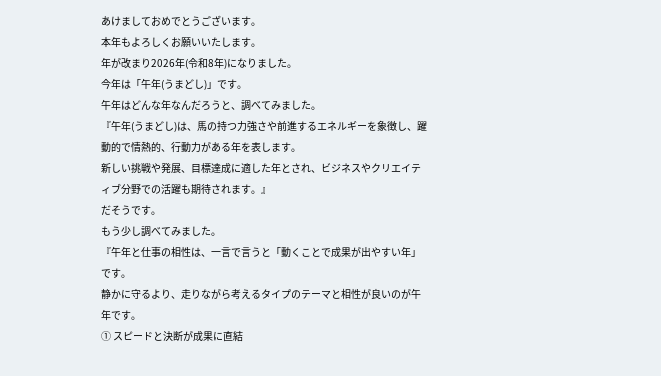あけましておめでとうございます。
本年もよろしくお願いいたします。
年が改まり2026年(令和8年)になりました。
今年は「午年(うまどし)」です。
午年はどんな年なんだろうと、調べてみました。
『午年(うまどし)は、馬の持つ力強さや前進するエネルギーを象徴し、躍動的で情熱的、行動力がある年を表します。
新しい挑戦や発展、目標達成に適した年とされ、ビジネスやクリエイティブ分野での活躍も期待されます。』
だそうです。
もう少し調べてみました。
『午年と仕事の相性は、一言で言うと「動くことで成果が出やすい年」 です。
静かに守るより、走りながら考えるタイプのテーマと相性が良いのが午年です。
① スピードと決断が成果に直結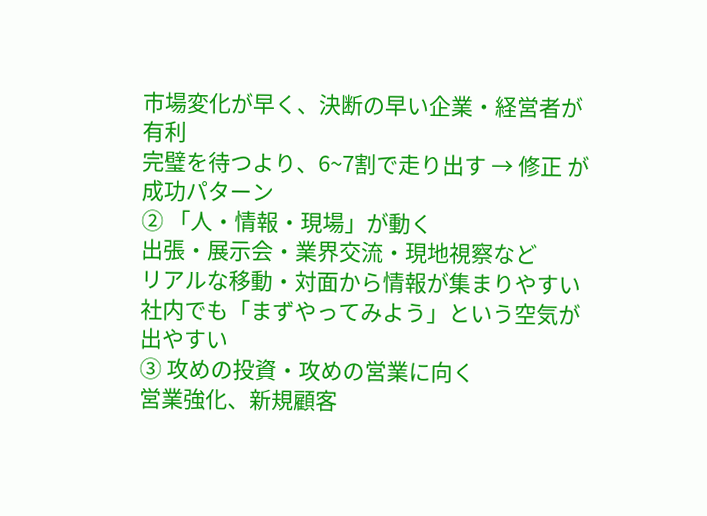市場変化が早く、決断の早い企業・経営者が有利
完璧を待つより、6~7割で走り出す → 修正 が成功パターン
② 「人・情報・現場」が動く
出張・展示会・業界交流・現地視察など
リアルな移動・対面から情報が集まりやすい
社内でも「まずやってみよう」という空気が出やすい
③ 攻めの投資・攻めの営業に向く
営業強化、新規顧客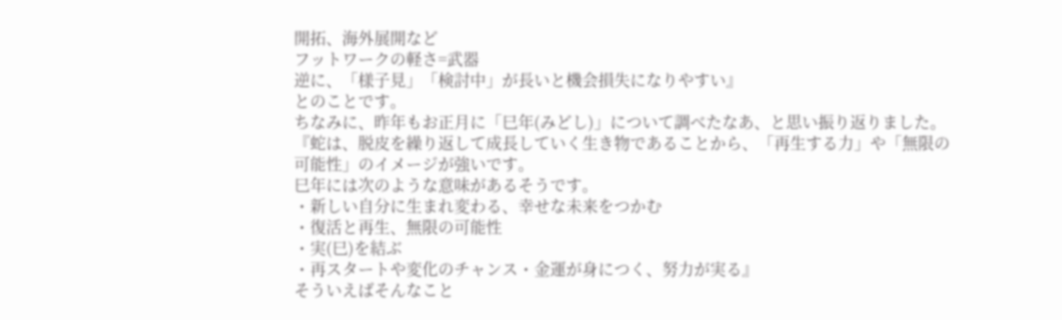開拓、海外展開など
フットワークの軽さ=武器
逆に、「様子見」「検討中」が長いと機会損失になりやすい』
とのことです。
ちなみに、昨年もお正月に「巳年(みどし)」について調べたなあ、と思い振り返りました。
『蛇は、脱皮を繰り返して成長していく生き物であることから、「再生する力」や「無限の可能性」のイメージが強いです。
巳年には次のような意味があるそうです。
・新しい自分に生まれ変わる、幸せな未来をつかむ
・復活と再生、無限の可能性
・実(巳)を結ぶ
・再スタートや変化のチャンス・金運が身につく、努力が実る』
そういえばそんなこと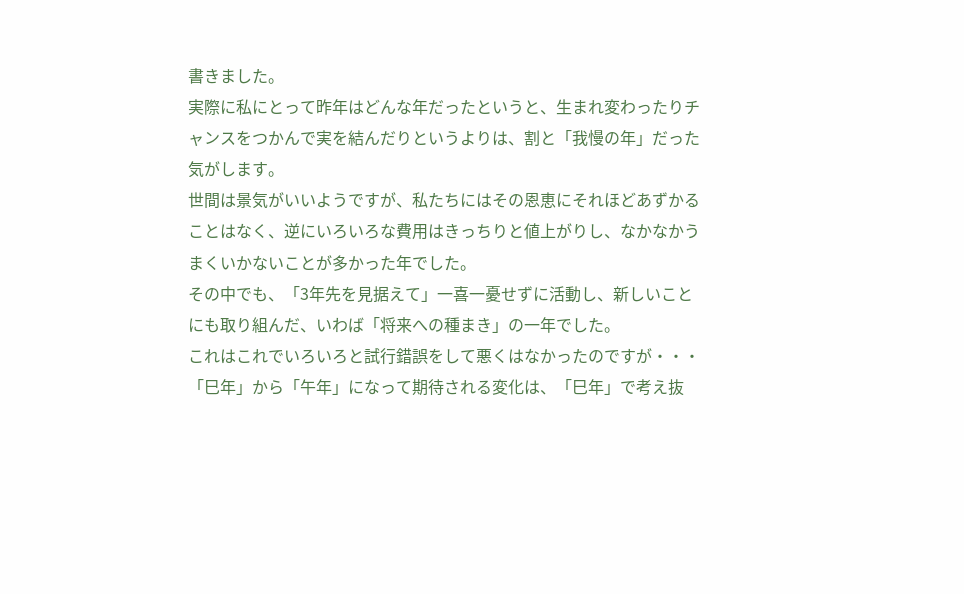書きました。
実際に私にとって昨年はどんな年だったというと、生まれ変わったりチャンスをつかんで実を結んだりというよりは、割と「我慢の年」だった気がします。
世間は景気がいいようですが、私たちにはその恩恵にそれほどあずかることはなく、逆にいろいろな費用はきっちりと値上がりし、なかなかうまくいかないことが多かった年でした。
その中でも、「3年先を見据えて」一喜一憂せずに活動し、新しいことにも取り組んだ、いわば「将来への種まき」の一年でした。
これはこれでいろいろと試行錯誤をして悪くはなかったのですが・・・
「巳年」から「午年」になって期待される変化は、「巳年」で考え抜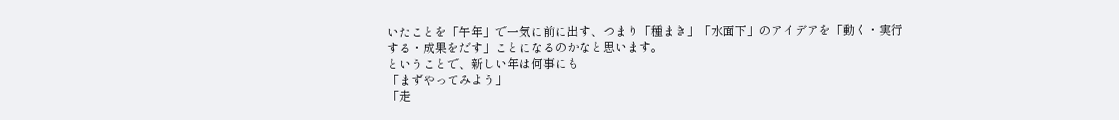いたことを「午年」で一気に前に出す、つまり「種まき」「水面下」のアイデアを「動く・実行する・成果をだす」ことになるのかなと思います。
ということで、新しい年は何事にも
「まずやってみよう」
「走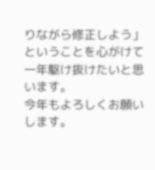りながら修正しよう」
ということを心がけて一年駆け抜けたいと思います。
今年もよろしくお願いします。